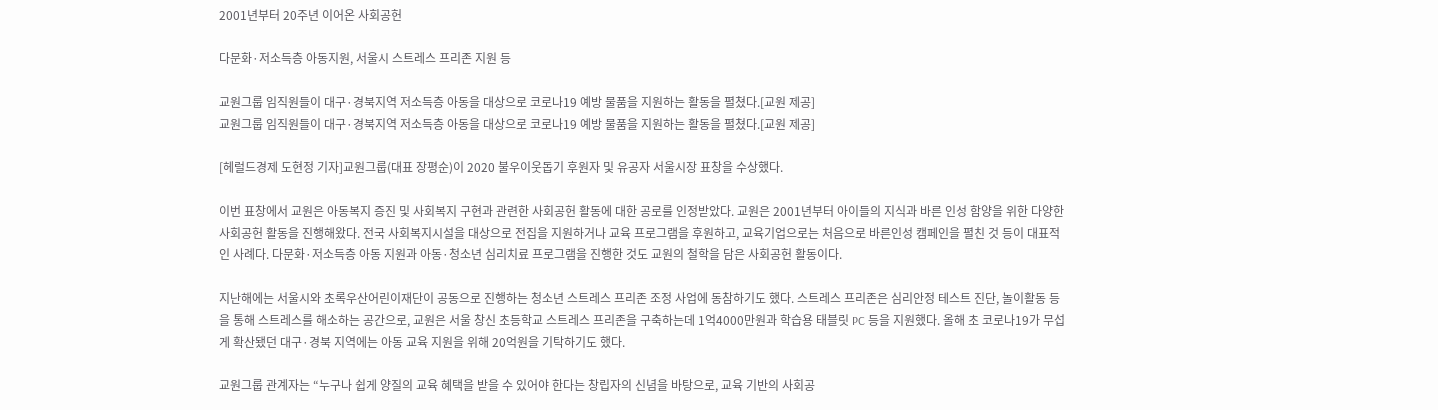2001년부터 20주년 이어온 사회공헌

다문화·저소득층 아동지원, 서울시 스트레스 프리존 지원 등

교원그룹 임직원들이 대구·경북지역 저소득층 아동을 대상으로 코로나19 예방 물품을 지원하는 활동을 펼쳤다.[교원 제공]
교원그룹 임직원들이 대구·경북지역 저소득층 아동을 대상으로 코로나19 예방 물품을 지원하는 활동을 펼쳤다.[교원 제공]

[헤럴드경제 도현정 기자]교원그룹(대표 장평순)이 2020 불우이웃돕기 후원자 및 유공자 서울시장 표창을 수상했다.

이번 표창에서 교원은 아동복지 증진 및 사회복지 구현과 관련한 사회공헌 활동에 대한 공로를 인정받았다. 교원은 2001년부터 아이들의 지식과 바른 인성 함양을 위한 다양한 사회공헌 활동을 진행해왔다. 전국 사회복지시설을 대상으로 전집을 지원하거나 교육 프로그램을 후원하고, 교육기업으로는 처음으로 바른인성 캠페인을 펼친 것 등이 대표적인 사례다. 다문화·저소득층 아동 지원과 아동·청소년 심리치료 프로그램을 진행한 것도 교원의 철학을 담은 사회공헌 활동이다.

지난해에는 서울시와 초록우산어린이재단이 공동으로 진행하는 청소년 스트레스 프리존 조정 사업에 동참하기도 했다. 스트레스 프리존은 심리안정 테스트 진단, 놀이활동 등을 통해 스트레스를 해소하는 공간으로, 교원은 서울 창신 초등학교 스트레스 프리존을 구축하는데 1억4000만원과 학습용 태블릿 PC 등을 지원했다. 올해 초 코로나19가 무섭게 확산됐던 대구·경북 지역에는 아동 교육 지원을 위해 20억원을 기탁하기도 했다.

교원그룹 관계자는 “누구나 쉽게 양질의 교육 혜택을 받을 수 있어야 한다는 창립자의 신념을 바탕으로, 교육 기반의 사회공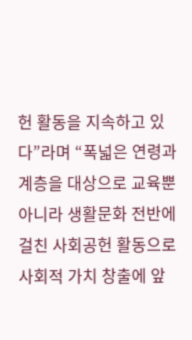헌 활동을 지속하고 있다”라며 “폭넓은 연령과 계층을 대상으로 교육뿐 아니라 생활문화 전반에 걸친 사회공헌 활동으로 사회적 가치 창출에 앞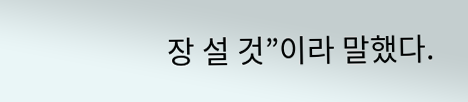장 설 것”이라 말했다.